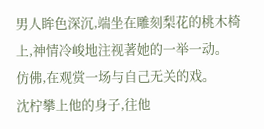男人眸色深沉,端坐在雕刻梨花的桃木椅上,神情冷峻地注视著她的一举一动。
仿佛,在观赏一场与自己无关的戏。
沈柠攀上他的身子,往他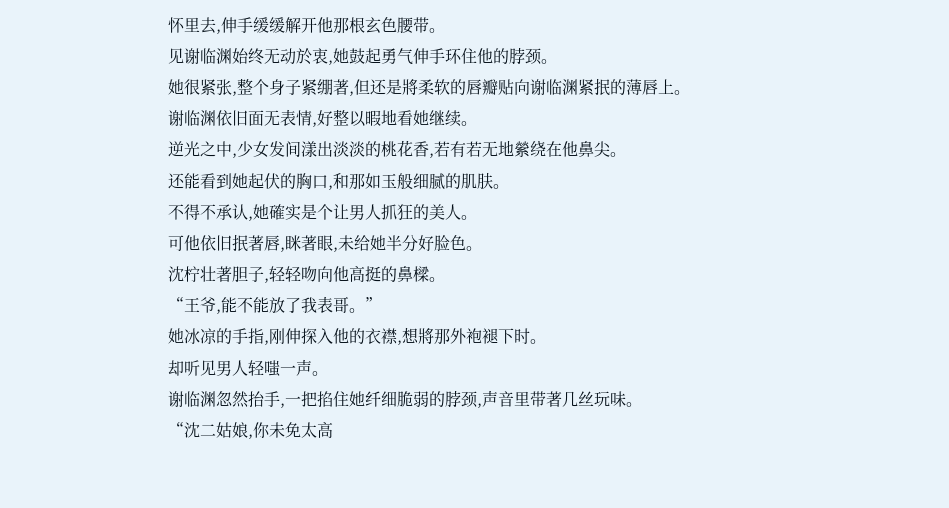怀里去,伸手缓缓解开他那根玄色腰带。
见谢临渊始终无动於衷,她鼓起勇气伸手环住他的脖颈。
她很紧张,整个身子紧绷著,但还是將柔软的唇瓣贴向谢临渊紧抿的薄唇上。
谢临渊依旧面无表情,好整以暇地看她继续。
逆光之中,少女发间漾出淡淡的桃花香,若有若无地縈绕在他鼻尖。
还能看到她起伏的胸口,和那如玉般细腻的肌肤。
不得不承认,她確实是个让男人抓狂的美人。
可他依旧抿著唇,眯著眼,未给她半分好脸色。
沈柠壮著胆子,轻轻吻向他高挺的鼻樑。
“王爷,能不能放了我表哥。”
她冰凉的手指,刚伸探入他的衣襟,想將那外袍褪下时。
却听见男人轻嗤一声。
谢临渊忽然抬手,一把掐住她纤细脆弱的脖颈,声音里带著几丝玩味。
“沈二姑娘,你未免太高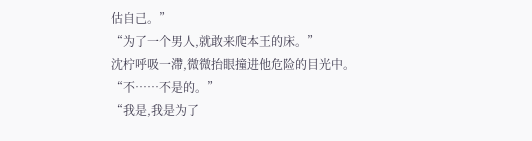估自己。”
“为了一个男人,就敢来爬本王的床。”
沈柠呼吸一滯,微微抬眼撞进他危险的目光中。
“不……不是的。”
“我是,我是为了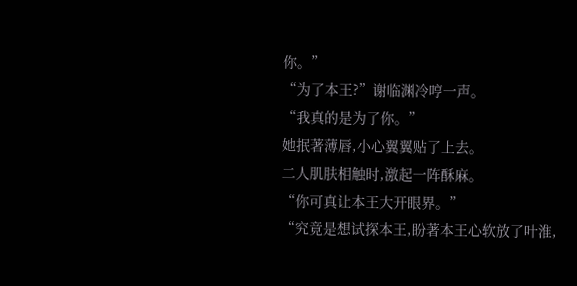你。”
“为了本王?”谢临渊冷哼一声。
“我真的是为了你。”
她抿著薄唇,小心翼翼贴了上去。
二人肌肤相触时,激起一阵酥麻。
“你可真让本王大开眼界。”
“究竟是想试探本王,盼著本王心软放了叶淮,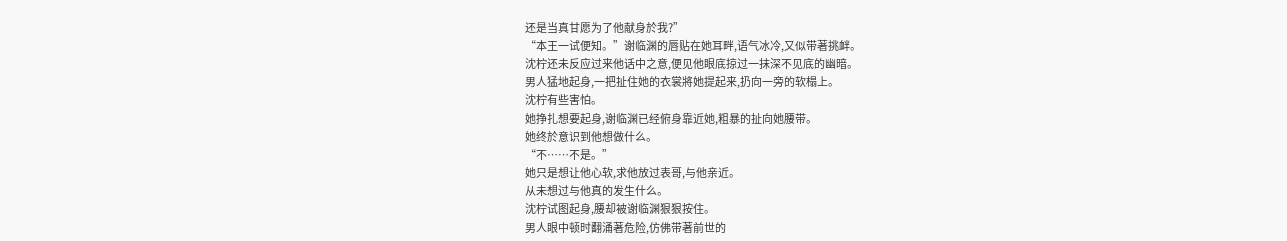还是当真甘愿为了他献身於我?”
“本王一试便知。”谢临渊的唇贴在她耳畔,语气冰冷,又似带著挑衅。
沈柠还未反应过来他话中之意,便见他眼底掠过一抹深不见底的幽暗。
男人猛地起身,一把扯住她的衣裳將她提起来,扔向一旁的软榻上。
沈柠有些害怕。
她挣扎想要起身,谢临渊已经俯身靠近她,粗暴的扯向她腰带。
她终於意识到他想做什么。
“不……不是。”
她只是想让他心软,求他放过表哥,与他亲近。
从未想过与他真的发生什么。
沈柠试图起身,腰却被谢临渊狠狠按住。
男人眼中顿时翻涌著危险,仿佛带著前世的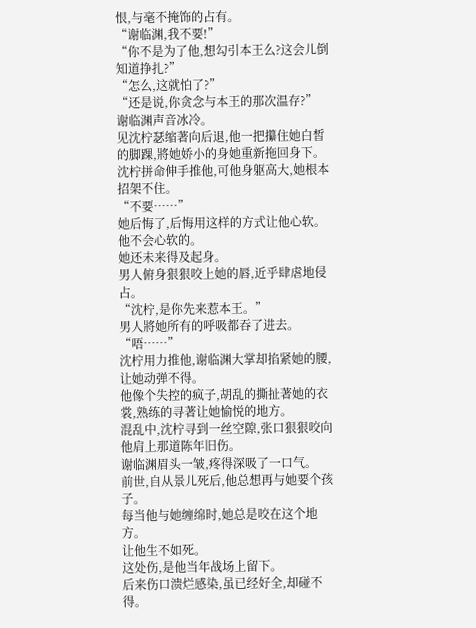恨,与毫不掩饰的占有。
“谢临渊,我不要!”
“你不是为了他,想勾引本王么?这会儿倒知道挣扎?”
“怎么,这就怕了?”
“还是说,你贪念与本王的那次温存?”
谢临渊声音冰冷。
见沈柠瑟缩著向后退,他一把攥住她白皙的脚踝,將她娇小的身她重新拖回身下。
沈柠拼命伸手推他,可他身躯高大,她根本招架不住。
“不要……”
她后悔了,后悔用这样的方式让他心软。
他不会心软的。
她还未来得及起身。
男人俯身狠狠咬上她的唇,近乎肆虐地侵占。
“沈柠,是你先来惹本王。”
男人將她所有的呼吸都吞了进去。
“唔……”
沈柠用力推他,谢临渊大掌却掐紧她的腰,让她动弹不得。
他像个失控的疯子,胡乱的撕扯著她的衣裳,熟练的寻著让她愉悦的地方。
混乱中,沈柠寻到一丝空隙,张口狠狠咬向他肩上那道陈年旧伤。
谢临渊眉头一皱,疼得深吸了一口气。
前世,自从景儿死后,他总想再与她要个孩子。
每当他与她缠绵时,她总是咬在这个地方。
让他生不如死。
这处伤,是他当年战场上留下。
后来伤口溃烂感染,虽已经好全,却碰不得。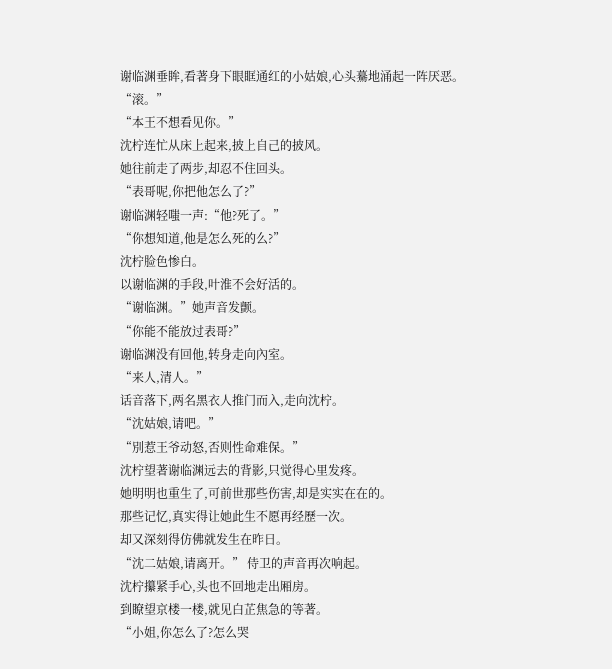谢临渊垂眸,看著身下眼眶通红的小姑娘,心头驀地涌起一阵厌恶。
“滚。”
“本王不想看见你。”
沈柠连忙从床上起来,披上自己的披风。
她往前走了两步,却忍不住回头。
“表哥呢,你把他怎么了?”
谢临渊轻嗤一声:“他?死了。”
“你想知道,他是怎么死的么?”
沈柠脸色惨白。
以谢临渊的手段,叶淮不会好活的。
“谢临渊。”她声音发颤。
“你能不能放过表哥?”
谢临渊没有回他,转身走向內室。
“来人,清人。”
话音落下,两名黑衣人推门而入,走向沈柠。
“沈姑娘,请吧。”
“別惹王爷动怒,否则性命难保。”
沈柠望著谢临渊远去的背影,只觉得心里发疼。
她明明也重生了,可前世那些伤害,却是实实在在的。
那些记忆,真实得让她此生不愿再经歷一次。
却又深刻得仿佛就发生在昨日。
“沈二姑娘,请离开。” 侍卫的声音再次响起。
沈柠攥紧手心,头也不回地走出厢房。
到瞭望京楼一楼,就见白芷焦急的等著。
“小姐,你怎么了?怎么哭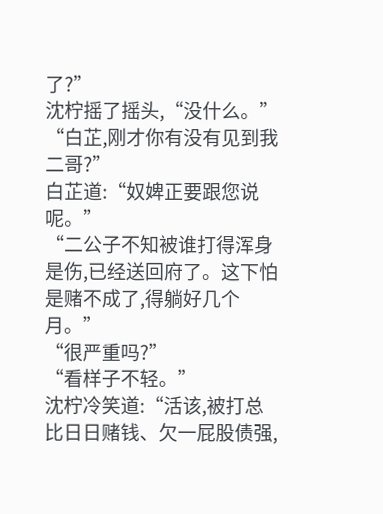了?”
沈柠摇了摇头,“没什么。”
“白芷,刚才你有没有见到我二哥?”
白芷道:“奴婢正要跟您说呢。”
“二公子不知被谁打得浑身是伤,已经送回府了。这下怕是赌不成了,得躺好几个月。”
“很严重吗?”
“看样子不轻。”
沈柠冷笑道:“活该,被打总比日日赌钱、欠一屁股债强,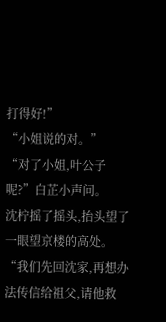打得好!”
“小姐说的对。”
“对了小姐,叶公子呢?”白芷小声问。
沈柠摇了摇头,抬头望了一眼望京楼的高处。
“我们先回沈家,再想办法传信给祖父,请他救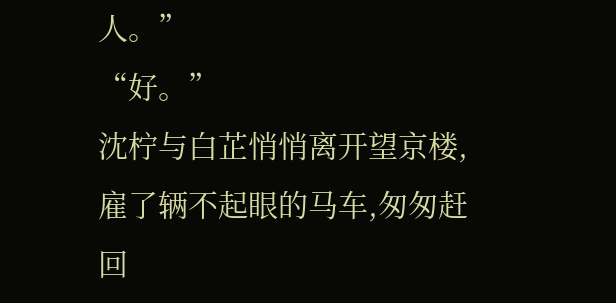人。”
“好。”
沈柠与白芷悄悄离开望京楼,雇了辆不起眼的马车,匆匆赶回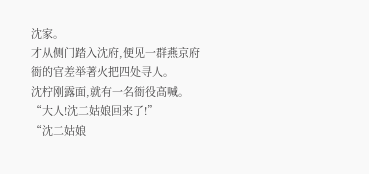沈家。
才从侧门踏入沈府,便见一群燕京府衙的官差举著火把四处寻人。
沈柠刚露面,就有一名衙役高喊。
“大人!沈二姑娘回来了!”
“沈二姑娘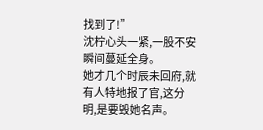找到了!”
沈柠心头一紧,一股不安瞬间蔓延全身。
她才几个时辰未回府,就有人特地报了官,这分明,是要毁她名声。